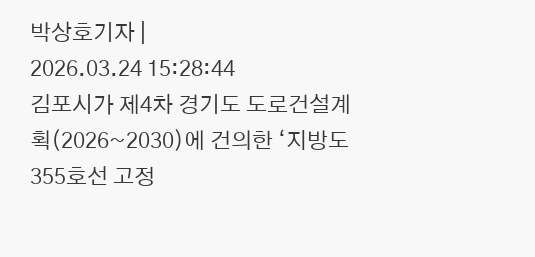박상호기자 |
2026.03.24 15:28:44
김포시가 제4차 경기도 도로건설계획(2026~2030)에 건의한 ‘지방도 355호선 고정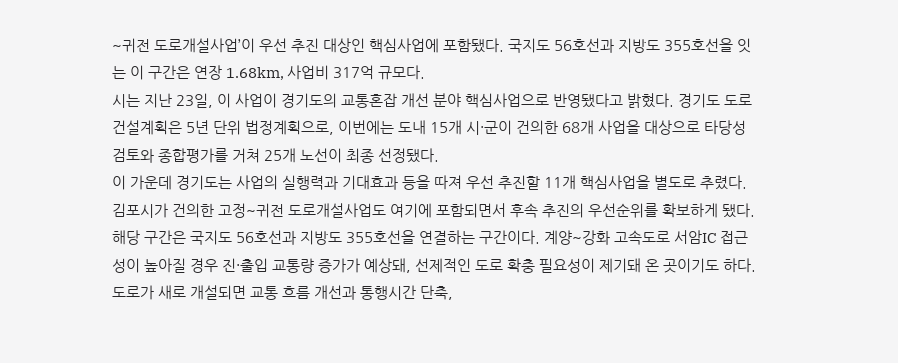~귀전 도로개설사업’이 우선 추진 대상인 핵심사업에 포함됐다. 국지도 56호선과 지방도 355호선을 잇는 이 구간은 연장 1.68km, 사업비 317억 규모다.
시는 지난 23일, 이 사업이 경기도의 교통혼잡 개선 분야 핵심사업으로 반영됐다고 밝혔다. 경기도 도로건설계획은 5년 단위 법정계획으로, 이번에는 도내 15개 시·군이 건의한 68개 사업을 대상으로 타당성 검토와 종합평가를 거쳐 25개 노선이 최종 선정됐다.
이 가운데 경기도는 사업의 실행력과 기대효과 등을 따져 우선 추진할 11개 핵심사업을 별도로 추렸다. 김포시가 건의한 고정~귀전 도로개설사업도 여기에 포함되면서 후속 추진의 우선순위를 확보하게 됐다.
해당 구간은 국지도 56호선과 지방도 355호선을 연결하는 구간이다. 계양~강화 고속도로 서암IC 접근성이 높아질 경우 진·출입 교통량 증가가 예상돼, 선제적인 도로 확충 필요성이 제기돼 온 곳이기도 하다.
도로가 새로 개설되면 교통 흐름 개선과 통행시간 단축,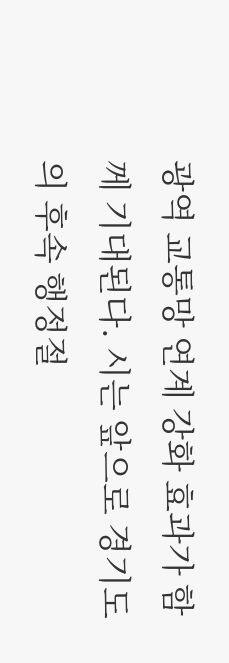광역 교통망 연계 강화 효과가 함께 기대된다. 시는 앞으로 경기도의 후속 행정절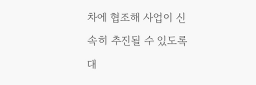차에 협조해 사업이 신속히 추진될 수 있도록 대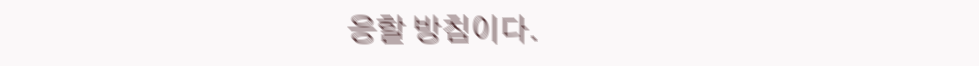응할 방침이다.